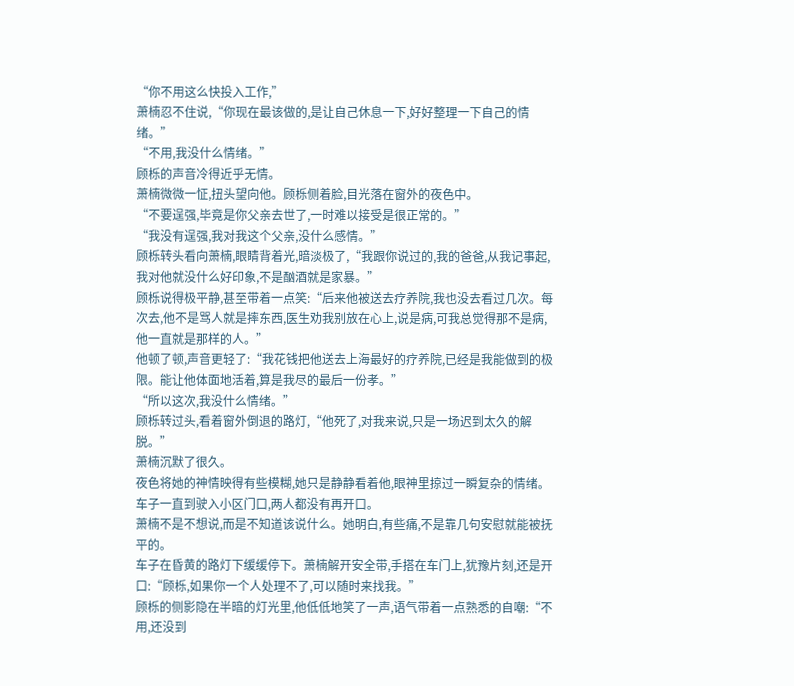“你不用这么快投入工作,”
萧楠忍不住说,“你现在最该做的,是让自己休息一下,好好整理一下自己的情绪。”
“不用,我没什么情绪。”
顾栎的声音冷得近乎无情。
萧楠微微一怔,扭头望向他。顾栎侧着脸,目光落在窗外的夜色中。
“不要逞强,毕竟是你父亲去世了,一时难以接受是很正常的。”
“我没有逞强,我对我这个父亲,没什么感情。”
顾栎转头看向萧楠,眼睛背着光,暗淡极了,“我跟你说过的,我的爸爸,从我记事起,我对他就没什么好印象,不是酗酒就是家暴。”
顾栎说得极平静,甚至带着一点笑:“后来他被送去疗养院,我也没去看过几次。每次去,他不是骂人就是摔东西,医生劝我别放在心上,说是病,可我总觉得那不是病,他一直就是那样的人。”
他顿了顿,声音更轻了:“我花钱把他送去上海最好的疗养院,已经是我能做到的极限。能让他体面地活着,算是我尽的最后一份孝。”
“所以这次,我没什么情绪。”
顾栎转过头,看着窗外倒退的路灯,“他死了,对我来说,只是一场迟到太久的解脱。”
萧楠沉默了很久。
夜色将她的神情映得有些模糊,她只是静静看着他,眼神里掠过一瞬复杂的情绪。
车子一直到驶入小区门口,两人都没有再开口。
萧楠不是不想说,而是不知道该说什么。她明白,有些痛,不是靠几句安慰就能被抚平的。
车子在昏黄的路灯下缓缓停下。萧楠解开安全带,手搭在车门上,犹豫片刻,还是开口:“顾栎,如果你一个人处理不了,可以随时来找我。”
顾栎的侧影隐在半暗的灯光里,他低低地笑了一声,语气带着一点熟悉的自嘲:“不用,还没到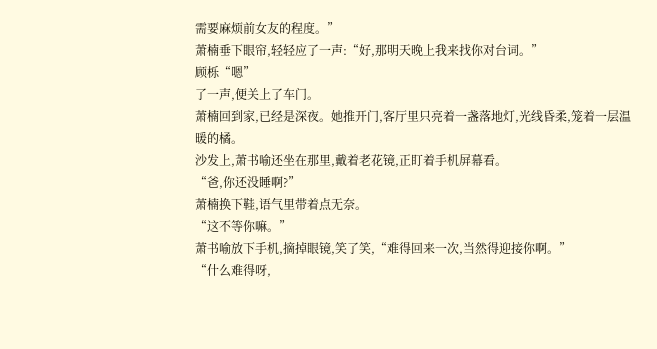需要麻烦前女友的程度。”
萧楠垂下眼帘,轻轻应了一声:“好,那明天晚上我来找你对台词。”
顾栎“嗯”
了一声,便关上了车门。
萧楠回到家,已经是深夜。她推开门,客厅里只亮着一盏落地灯,光线昏柔,笼着一层温暖的橘。
沙发上,萧书喻还坐在那里,戴着老花镜,正盯着手机屏幕看。
“爸,你还没睡啊?”
萧楠换下鞋,语气里带着点无奈。
“这不等你嘛。”
萧书喻放下手机,摘掉眼镜,笑了笑,“难得回来一次,当然得迎接你啊。”
“什么难得呀,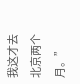我这才去北京两个月。”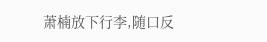萧楠放下行李,随口反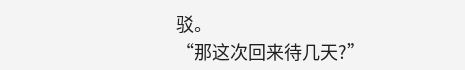驳。
“那这次回来待几天?”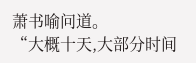萧书喻问道。
“大概十天,大部分时间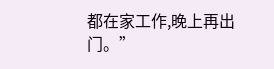都在家工作,晚上再出门。”